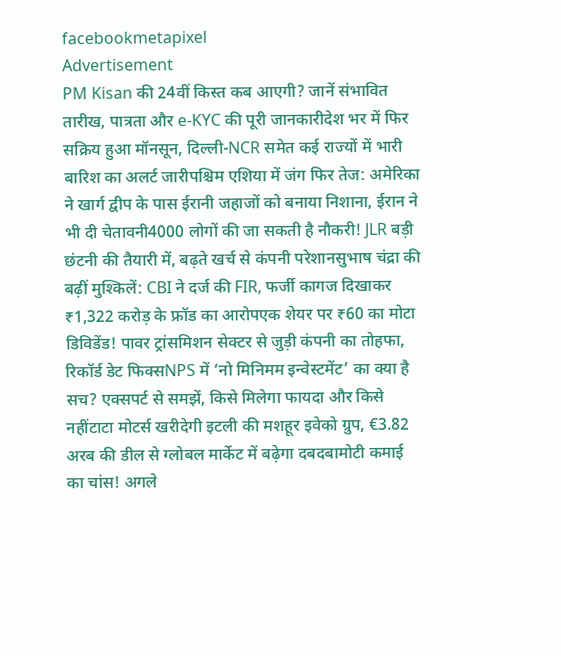facebookmetapixel
Advertisement
PM Kisan की 24वीं किस्त कब आएगी? जानें संभावित तारीख, पात्रता और e-KYC की पूरी जानकारीदेश भर में फिर सक्रिय हुआ मॉनसून, दिल्ली-NCR समेत कई राज्यों में भारी बारिश का अलर्ट जारीपश्चिम एशिया में जंग फिर तेज: अमेरिका ने खार्ग द्वीप के पास ईरानी जहाजों को बनाया निशाना, ईरान ने भी दी चेतावनी4000 लोगों की जा सकती है नौकरी! JLR बड़ी छंटनी की तैयारी में, बढ़ते खर्च से कंपनी परेशानसुभाष चंद्रा की बढ़ीं मुश्किलें: CBI ने दर्ज की FIR, फर्जी कागज दिखाकर ₹1,322 करोड़ के फ्रॉड का आरोपएक शेयर पर ₹60 का मोटा डिविडेंड! पावर ट्रांसमिशन सेक्टर से जुड़ी कंपनी का तोहफा, रिकॉर्ड डेट फिक्सNPS में ‘नो मिनिमम इन्वेस्टमेंट’ का क्या है सच? एक्सपर्ट से समझें, किसे मिलेगा फायदा और किसे नहींटाटा मोटर्स खरीदेगी इटली की मशहूर इवेको ग्रुप, €3.82 अरब की डील से ग्लोबल मार्केट में बढ़ेगा दबदबामोटी कमाई का चांस! अगले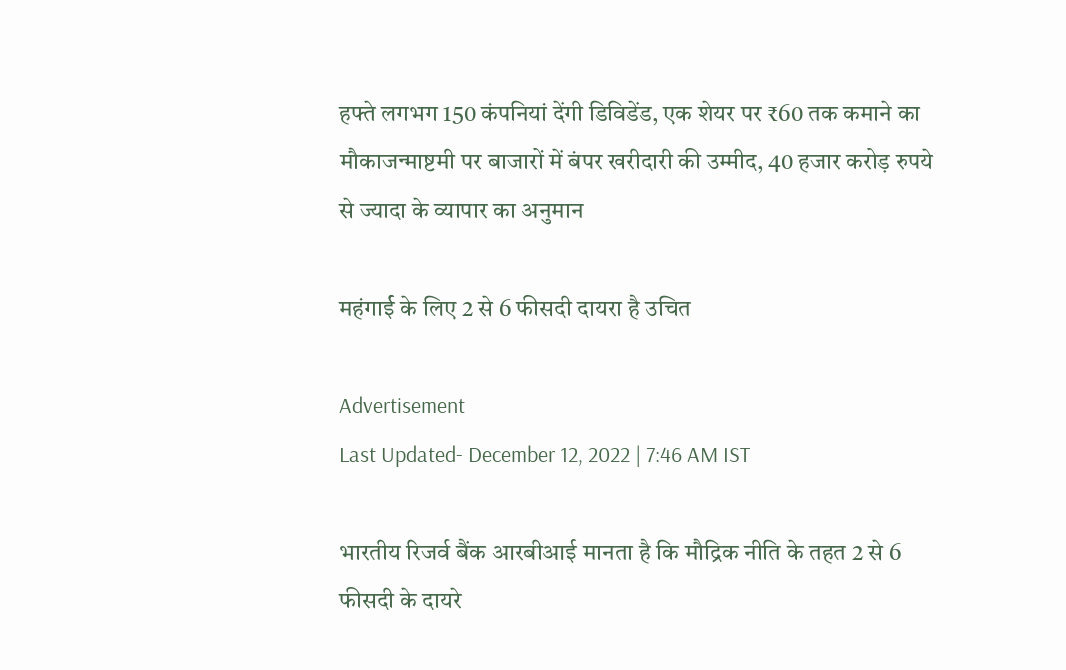हफ्ते लगभग 150 कंपनियां देंगी डिविडेंड, एक शेयर पर ₹60 तक कमाने का मौकाजन्माष्टमी पर बाजारों में बंपर खरीदारी की उम्मीद, 40 हजार करोड़ रुपये से ज्यादा के व्यापार का अनुमान

महंगार्ई के लिए 2 से 6 फीसदी दायरा है उचित

Advertisement
Last Updated- December 12, 2022 | 7:46 AM IST

भारतीय रिजर्व बैंक आरबीआई मानता है कि मौद्रिक नीति के तहत 2 से 6 फीसदी के दायरे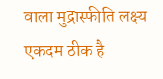वाला मुद्रास्फीति लक्ष्य एकदम ठीक है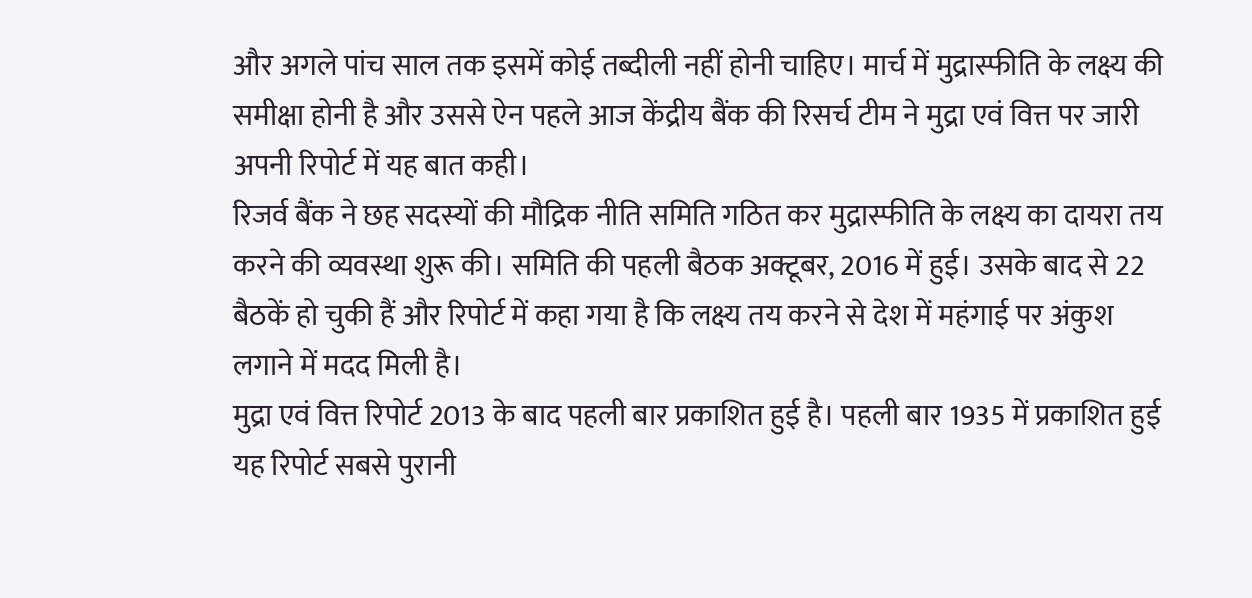और अगले पांच साल तक इसमें कोई तब्दीली नहीं होनी चाहिए। मार्च में मुद्रास्फीति के लक्ष्य की समीक्षा होनी है और उससे ऐन पहले आज केंद्रीय बैंक की रिसर्च टीम ने मुद्रा एवं वित्त पर जारी अपनी रिपोर्ट में यह बात कही।
रिजर्व बैंक ने छह सदस्यों की मौद्रिक नीति समिति गठित कर मुद्रास्फीति के लक्ष्य का दायरा तय करने की व्यवस्था शुरू की। समिति की पहली बैठक अक्टूबर, 2016 में हुई। उसके बाद से 22 बैठकें हो चुकी हैं और रिपोर्ट में कहा गया है कि लक्ष्य तय करने से देश में महंगाई पर अंकुश लगाने में मदद मिली है।
मुद्रा एवं वित्त रिपोर्ट 2013 के बाद पहली बार प्रकाशित हुई है। पहली बार 1935 में प्रकाशित हुई यह रिपोर्ट सबसे पुरानी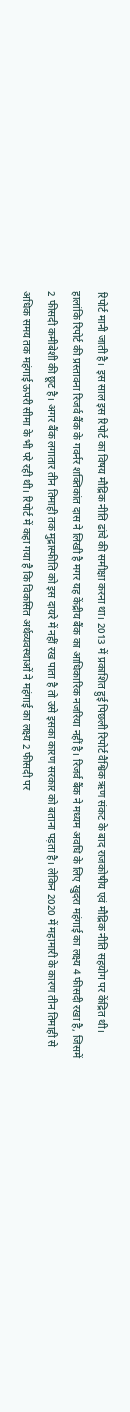रिपोर्ट मानी जाती है। इस साल इस रिपोर्ट का विषय मौद्रिक नीति ढांचे की समीक्षा करना था। 2013 में प्रकाशित हुई पिछली रिपोर्ट वैश्विक ऋण संकट के बाद राजकोषीय एवं मौद्रिक नीति सहयोग पर केंद्रित थी।
हालांकि रिपोर्ट की प्रस्तावना रिजर्व बैंक के गवर्नर शक्तिकांत दास ने लिखी है मगर यह केंद्रीय बैंक का आधिकारिक नजरिया नहीं है। रिजर्व बैंक ने मध्यम अवधि के लिए खुदरा महंगाई का लक्ष्य 4 फीसदी रखा है, जिसमें 2 फीसदी कमीबेशी की छूट है। अगर बैंक लगातार तीन तिमाही तक मुद्रास्फीति को इस दायरे में नहीं रख पाता है तो उसे इसका कारण सरकार को बताना पड़ता है। लेकिन 2020 में महामारी के कारण तीन तिमाही से अधिक समय तक महंगाई ऊपरी सीमा के भी परे रही थी। रिपोर्ट में कहा गया है कि विकसित अर्थव्यवस्थाओं ने महंगाई का लक्ष्य 2 फीसदी पर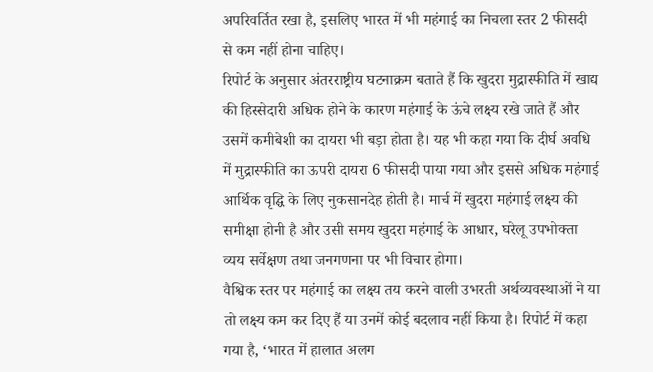अपरिवर्तित रखा है, इसलिए भारत में भी महंगाई का निचला स्तर 2 फीसदी से कम नहीं होना चाहिए।
रिपोर्ट के अनुसार अंतरराष्ट्रीय घटनाक्रम बताते हैं कि खुदरा मुद्रास्फीति में खाद्य की हिस्सेदारी अधिक होने के कारण महंगाई के ऊंचे लक्ष्य रखे जाते हैं और उसमें कमीबेशी का दायरा भी बड़ा होता है। यह भी कहा गया कि दीर्घ अवधि में मुद्रास्फीति का ऊपरी दायरा 6 फीसदी पाया गया और इससे अधिक महंगाई आर्थिक वृद्घि के लिए नुकसानदेह होती है। मार्च में खुदरा महंगाई लक्ष्य की समीक्षा होनी है और उसी समय खुदरा महंगाई के आधार, घरेलू उपभोक्ता व्यय सर्वेक्षण तथा जनगणना पर भी विचार होगा।
वैश्विक स्तर पर महंगाई का लक्ष्य तय करने वाली उभरती अर्थव्यवस्थाओं ने या तो लक्ष्य कम कर दिए हैं या उनमें कोई बदलाव नहीं किया है। रिपोर्ट में कहा गया है, ‘भारत में हालात अलग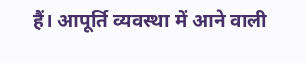हैं। आपूर्ति व्यवस्था में आने वाली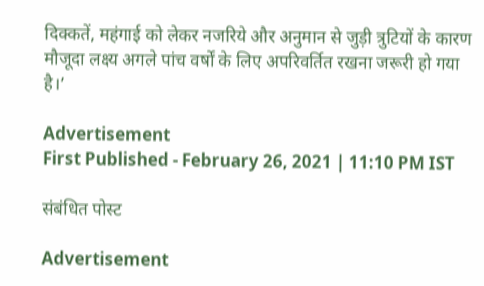दिक्कतें, महंगाई को लेकर नजरिये और अनुमान से जुड़ी त्रुटियों के कारण मौजूदा लक्ष्य अगले पांच वर्षों के लिए अपरिवर्तित रखना जरूरी हो गया है।’

Advertisement
First Published - February 26, 2021 | 11:10 PM IST

संबंधित पोस्ट

Advertisement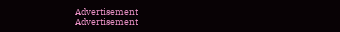Advertisement
Advertisement